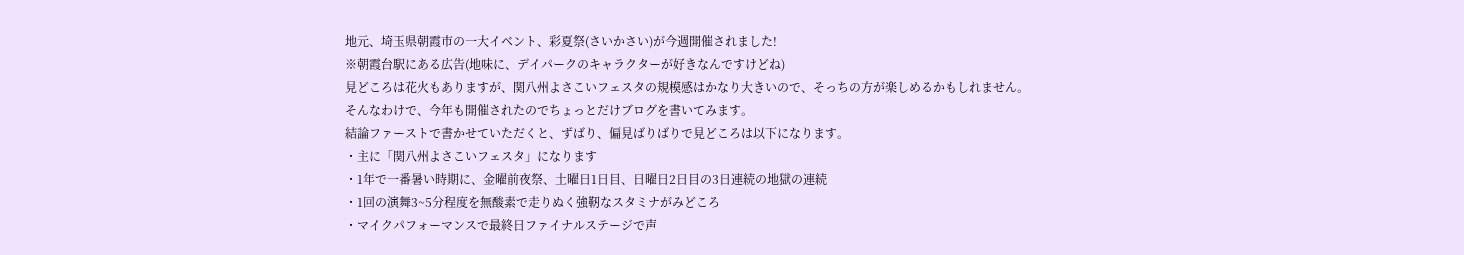地元、埼玉県朝霞市の一大イベント、彩夏祭(さいかさい)が今週開催されました!
※朝霞台駅にある広告(地味に、デイパークのキャラクターが好きなんですけどね)
見どころは花火もありますが、関八州よさこいフェスタの規模感はかなり大きいので、そっちの方が楽しめるかもしれません。
そんなわけで、今年も開催されたのでちょっとだけブログを書いてみます。
結論ファーストで書かせていただくと、ずばり、偏見ばりばりで見どころは以下になります。
・主に「関八州よさこいフェスタ」になります
・1年で一番暑い時期に、金曜前夜祭、土曜日1日目、日曜日2日目の3日連続の地獄の連続
・1回の演舞3~5分程度を無酸素で走りぬく強靭なスタミナがみどころ
・マイクパフォーマンスで最終日ファイナルステージで声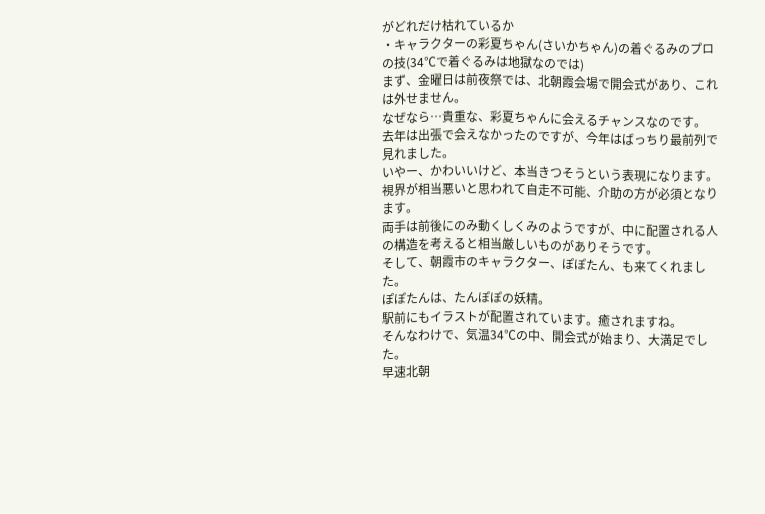がどれだけ枯れているか
・キャラクターの彩夏ちゃん(さいかちゃん)の着ぐるみのプロの技(34℃で着ぐるみは地獄なのでは)
まず、金曜日は前夜祭では、北朝霞会場で開会式があり、これは外せません。
なぜなら…貴重な、彩夏ちゃんに会えるチャンスなのです。
去年は出張で会えなかったのですが、今年はばっちり最前列で見れました。
いやー、かわいいけど、本当きつそうという表現になります。
視界が相当悪いと思われて自走不可能、介助の方が必須となります。
両手は前後にのみ動くしくみのようですが、中に配置される人の構造を考えると相当厳しいものがありそうです。
そして、朝霞市のキャラクター、ぽぽたん、も来てくれました。
ぽぽたんは、たんぽぽの妖精。
駅前にもイラストが配置されています。癒されますね。
そんなわけで、気温34℃の中、開会式が始まり、大満足でした。
早速北朝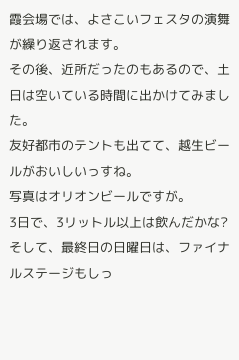霞会場では、よさこいフェスタの演舞が繰り返されます。
その後、近所だったのもあるので、土日は空いている時間に出かけてみました。
友好都市のテントも出てて、越生ビールがおいしいっすね。
写真はオリオンビールですが。
3日で、3リットル以上は飲んだかな?
そして、最終日の日曜日は、ファイナルステージもしっ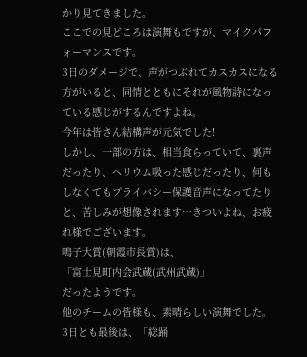かり見てきました。
ここでの見どころは演舞もですが、マイクパフォーマンスです。
3日のダメージで、声がつぶれてカスカスになる方がいると、同情とともにそれが風物詩になっている感じがするんですよね。
今年は皆さん結構声が元気でした!
しかし、一部の方は、相当食らっていて、裏声だったり、ヘリウム吸った感じだったり、何もしなくてもプライバシー保護音声になってたりと、苦しみが想像されます…きついよね、お疲れ様でございます。
鳴子大賞(朝霞市長賞)は、
「富士見町内会武蔵(武州武蔵)」
だったようです。
他のチームの皆様も、素晴らしい演舞でした。
3日とも最後は、「総踊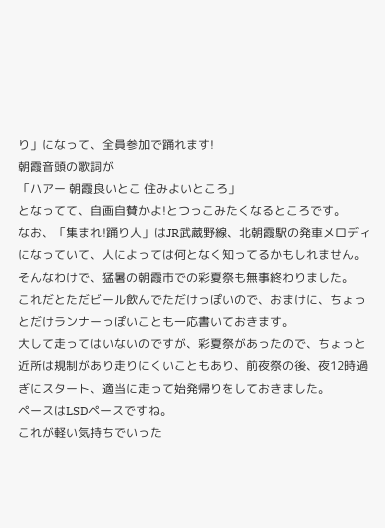り」になって、全員参加で踊れます!
朝霞音頭の歌詞が
「ハアー 朝霞良いとこ 住みよいところ」
となってて、自画自賛かよ!とつっこみたくなるところです。
なお、「集まれ!踊り人」はJR武蔵野線、北朝霞駅の発車メロディになっていて、人によっては何となく知ってるかもしれません。
そんなわけで、猛暑の朝霞市での彩夏祭も無事終わりました。
これだとただビール飲んでただけっぽいので、おまけに、ちょっとだけランナーっぽいことも一応書いておきます。
大して走ってはいないのですが、彩夏祭があったので、ちょっと近所は規制があり走りにくいこともあり、前夜祭の後、夜12時過ぎにスタート、適当に走って始発帰りをしておきました。
ペースはLSDペースですね。
これが軽い気持ちでいった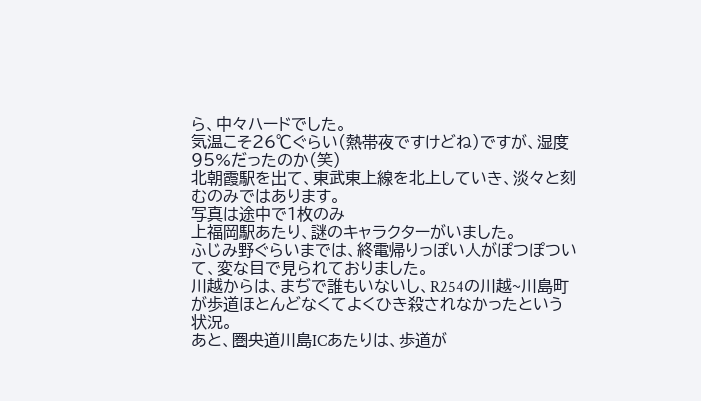ら、中々ハードでした。
気温こそ26℃ぐらい(熱帯夜ですけどね)ですが、湿度95%だったのか(笑)
北朝霞駅を出て、東武東上線を北上していき、淡々と刻むのみではあります。
写真は途中で1枚のみ
上福岡駅あたり、謎のキャラクターがいました。
ふじみ野ぐらいまでは、終電帰りっぽい人がぽつぽついて、変な目で見られておりました。
川越からは、まぢで誰もいないし、R254の川越~川島町が歩道ほとんどなくてよくひき殺されなかったという状況。
あと、圏央道川島ICあたりは、歩道が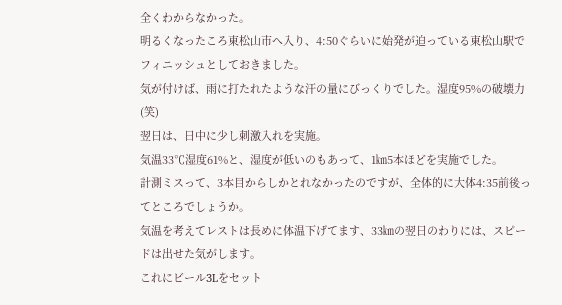全くわからなかった。
明るくなったころ東松山市へ入り、4:50ぐらいに始発が迫っている東松山駅でフィニッシュとしておきました。
気が付けば、雨に打たれたような汗の量にびっくりでした。湿度95%の破壊力(笑)
翌日は、日中に少し刺激入れを実施。
気温33℃湿度61%と、湿度が低いのもあって、1㎞5本ほどを実施でした。
計測ミスって、3本目からしかとれなかったのですが、全体的に大体4:35前後ってところでしょうか。
気温を考えてレストは長めに体温下げてます、33㎞の翌日のわりには、スピードは出せた気がします。
これにビール3Lをセット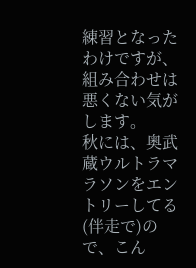練習となったわけですが、組み合わせは悪くない気がします。
秋には、奥武蔵ウルトラマラソンをエントリーしてる(伴走で)ので、こん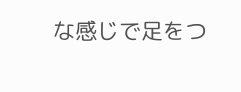な感じで足をつ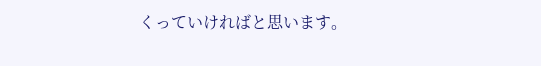くっていければと思います。